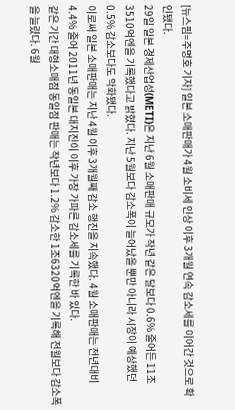[뉴스핌=주명호 기자] 일본 소매판매가 4월 소비세 인상 이후 3개월 연속 감소세를 이어간 것으로 확인됐다.
29일 일본 경제산업성(METI)은 지난 6월 소매판매 규모가 작년 같은 달보다 0.6% 줄어든 11조3510억엔을 기록했다고 밝혔다. 지난 5월보다 감소폭이 늘어났을 뿐만 아니라 시장이 예상했던 0.5% 감소보다도 악화됐다.
이로써 일본 소매판매는 지난 4월 이후 3개월째 감소 행진을 지속했다. 4월 소매판매는 전년대비 4.4% 줄어 2011년 동일본 대지진이 이후 가장 가파른 감소세를 기록한 바 있다.
같은 기간 대형소매점 동일점 판매는 작년보다 1.2% 감소한 1조6320억엔을 기록해 전월보다 감소폭을 늘렸다. 6월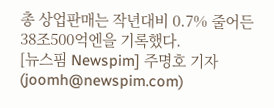총 상업판매는 작년대비 0.7% 줄어든 38조500억엔을 기록했다.
[뉴스핌 Newspim] 주명호 기자 (joomh@newspim.com)